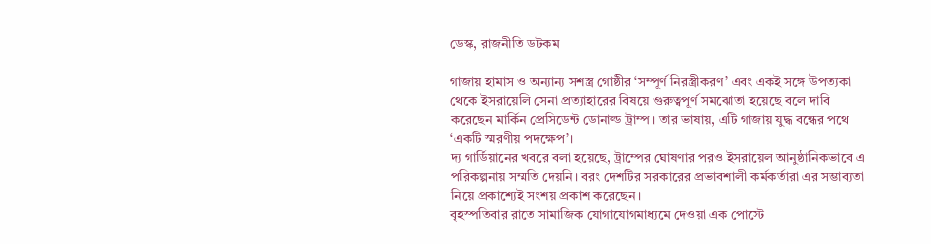ডেস্ক, রাজনীতি ডটকম

গাজায় হামাস ও অন্যান্য সশস্ত্র গোষ্ঠীর ‘সম্পূর্ণ নিরস্ত্রীকরণ’ এবং একই সঙ্গে উপত্যকা থেকে ইসরায়েলি সেনা প্রত্যাহারের বিষয়ে গুরুত্বপূর্ণ সমঝোতা হয়েছে বলে দাবি করেছেন মার্কিন প্রেসিডেন্ট ডোনাল্ড ট্রাম্প। তার ভাষায়, এটি গাজায় যুদ্ধ বন্ধের পথে ‘একটি স্মরণীয় পদক্ষেপ’।
দ্য গার্ডিয়ানের খবরে বলা হয়েছে, ট্রাম্পের ঘোষণার পরও ইসরায়েল আনুষ্ঠানিকভাবে এ পরিকল্পনায় সম্মতি দেয়নি। বরং দেশটির সরকারের প্রভাবশালী কর্মকর্তারা এর সম্ভাব্যতা নিয়ে প্রকাশ্যেই সংশয় প্রকাশ করেছেন।
বৃহস্পতিবার রাতে সামাজিক যোগাযোগমাধ্যমে দেওয়া এক পোস্টে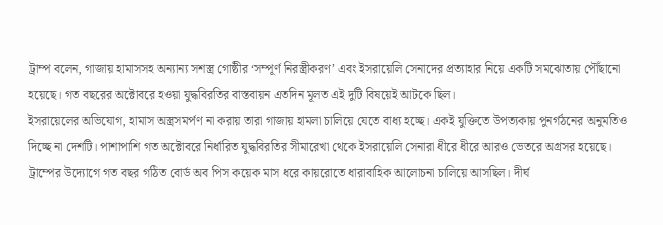ট্রাম্প বলেন, গাজায় হামাসসহ অন্যান্য সশস্ত্র গোষ্ঠীর ‘সম্পূর্ণ নিরস্ত্রীকরণ’ এবং ইসরায়েলি সেনাদের প্রত্যাহার নিয়ে একটি সমঝোতায় পৌঁছানো হয়েছে। গত বছরের অক্টোবরে হওয়া যুদ্ধবিরতির বাস্তবায়ন এতদিন মূলত এই দুটি বিষয়েই আটকে ছিল।
ইসরায়েলের অভিযোগ, হামাস অস্ত্রসমর্পণ না করায় তারা গাজায় হামলা চালিয়ে যেতে বাধ্য হচ্ছে। একই যুক্তিতে উপত্যকায় পুনর্গঠনের অনুমতিও দিচ্ছে না দেশটি। পাশাপাশি গত অক্টোবরে নির্ধারিত যুদ্ধবিরতির সীমারেখা থেকে ইসরায়েলি সেনারা ধীরে ধীরে আরও ভেতরে অগ্রসর হয়েছে।
ট্রাম্পের উদ্যোগে গত বছর গঠিত বোর্ড অব পিস কয়েক মাস ধরে কায়রোতে ধারাবাহিক আলোচনা চালিয়ে আসছিল। দীর্ঘ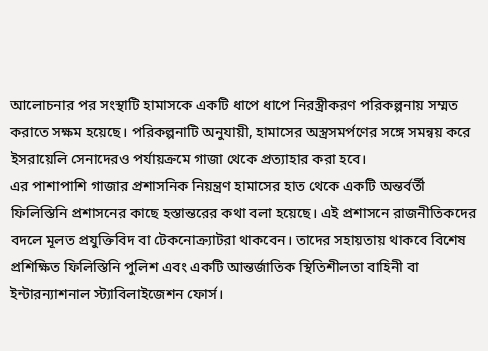আলোচনার পর সংস্থাটি হামাসকে একটি ধাপে ধাপে নিরস্ত্রীকরণ পরিকল্পনায় সম্মত করাতে সক্ষম হয়েছে। পরিকল্পনাটি অনুযায়ী, হামাসের অস্ত্রসমর্পণের সঙ্গে সমন্বয় করে ইসরায়েলি সেনাদেরও পর্যায়ক্রমে গাজা থেকে প্রত্যাহার করা হবে।
এর পাশাপাশি গাজার প্রশাসনিক নিয়ন্ত্রণ হামাসের হাত থেকে একটি অন্তর্বর্তী ফিলিস্তিনি প্রশাসনের কাছে হস্তান্তরের কথা বলা হয়েছে। এই প্রশাসনে রাজনীতিকদের বদলে মূলত প্রযুক্তিবিদ বা টেকনোক্র্যাটরা থাকবেন। তাদের সহায়তায় থাকবে বিশেষ প্রশিক্ষিত ফিলিস্তিনি পুলিশ এবং একটি আন্তর্জাতিক স্থিতিশীলতা বাহিনী বা ইন্টারন্যাশনাল স্ট্যাবিলাইজেশন ফোর্স।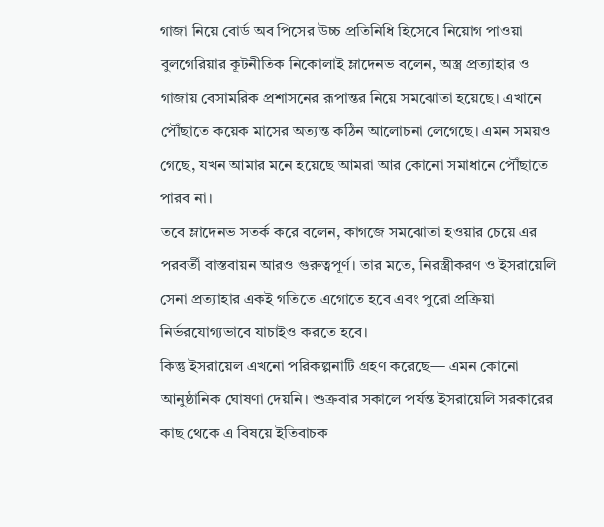গাজা নিয়ে বোর্ড অব পিসের উচ্চ প্রতিনিধি হিসেবে নিয়োগ পাওয়া বুলগেরিয়ার কূটনীতিক নিকোলাই ম্লাদেনভ বলেন, অস্ত্র প্রত্যাহার ও গাজায় বেসামরিক প্রশাসনের রূপান্তর নিয়ে সমঝোতা হয়েছে। এখানে পৌঁছাতে কয়েক মাসের অত্যন্ত কঠিন আলোচনা লেগেছে। এমন সময়ও গেছে, যখন আমার মনে হয়েছে আমরা আর কোনো সমাধানে পৌঁছাতে পারব না।
তবে ম্লাদেনভ সতর্ক করে বলেন, কাগজে সমঝোতা হওয়ার চেয়ে এর পরবর্তী বাস্তবায়ন আরও গুরুত্বপূর্ণ। তার মতে, নিরস্ত্রীকরণ ও ইসরায়েলি সেনা প্রত্যাহার একই গতিতে এগোতে হবে এবং পুরো প্রক্রিয়া নির্ভরযোগ্যভাবে যাচাইও করতে হবে।
কিন্তু ইসরায়েল এখনো পরিকল্পনাটি গ্রহণ করেছে— এমন কোনো আনুষ্ঠানিক ঘোষণা দেয়নি। শুক্রবার সকালে পর্যন্ত ইসরায়েলি সরকারের কাছ থেকে এ বিষয়ে ইতিবাচক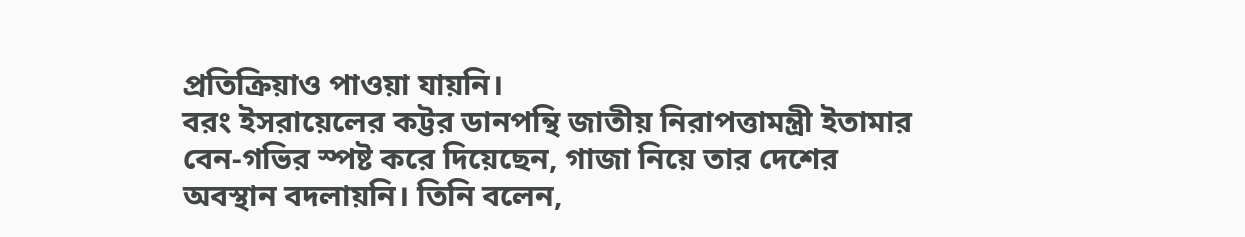প্রতিক্রিয়াও পাওয়া যায়নি।
বরং ইসরায়েলের কট্টর ডানপন্থি জাতীয় নিরাপত্তামন্ত্রী ইতামার বেন-গভির স্পষ্ট করে দিয়েছেন, গাজা নিয়ে তার দেশের অবস্থান বদলায়নি। তিনি বলেন,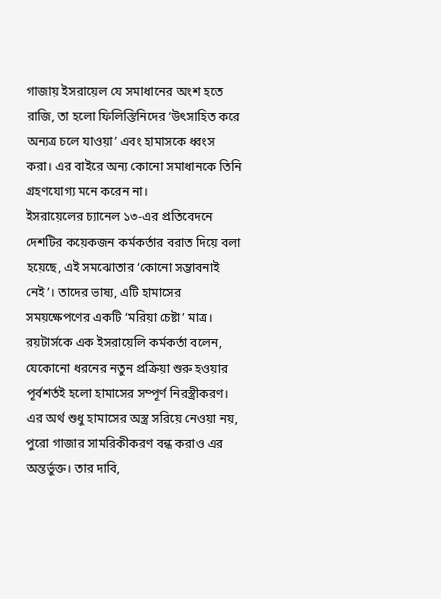গাজায় ইসরায়েল যে সমাধানের অংশ হতে রাজি, তা হলো ফিলিস্তিনিদের ‘উৎসাহিত করে অন্যত্র চলে যাওয়া’ এবং হামাসকে ধ্বংস করা। এর বাইরে অন্য কোনো সমাধানকে তিনি গ্রহণযোগ্য মনে করেন না।
ইসরায়েলের চ্যানেল ১৩-এর প্রতিবেদনে দেশটির কয়েকজন কর্মকর্তার বরাত দিয়ে বলা হয়েছে, এই সমঝোতার ‘কোনো সম্ভাবনাই নেই’। তাদের ভাষ্য, এটি হামাসের সময়ক্ষেপণের একটি ‘মরিয়া চেষ্টা’ মাত্র।
রয়টার্সকে এক ইসরায়েলি কর্মকর্তা বলেন, যেকোনো ধরনের নতুন প্রক্রিয়া শুরু হওয়ার পূর্বশর্তই হলো হামাসের সম্পূর্ণ নিরস্ত্রীকরণ। এর অর্থ শুধু হামাসের অস্ত্র সরিয়ে নেওয়া নয়, পুরো গাজার সামরিকীকরণ বন্ধ করাও এর অন্তর্ভুক্ত। তার দাবি,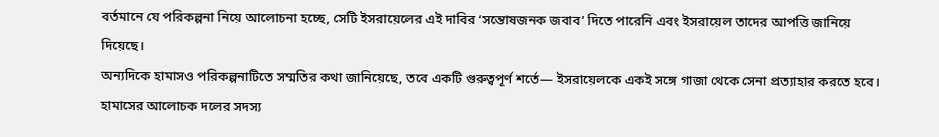বর্তমানে যে পরিকল্পনা নিয়ে আলোচনা হচ্ছে, সেটি ইসরায়েলের এই দাবির ‘সন্তোষজনক জবাব’ দিতে পারেনি এবং ইসরায়েল তাদের আপত্তি জানিয়ে দিয়েছে।
অন্যদিকে হামাসও পরিকল্পনাটিতে সম্মতির কথা জানিয়েছে, তবে একটি গুরুত্বপূর্ণ শর্তে— ইসরায়েলকে একই সঙ্গে গাজা থেকে সেনা প্রত্যাহার করতে হবে।
হামাসের আলোচক দলের সদস্য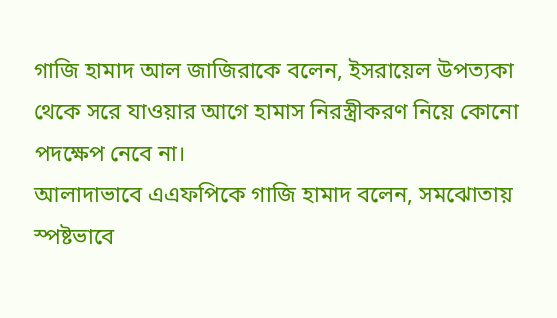গাজি হামাদ আল জাজিরাকে বলেন, ইসরায়েল উপত্যকা থেকে সরে যাওয়ার আগে হামাস নিরস্ত্রীকরণ নিয়ে কোনো পদক্ষেপ নেবে না।
আলাদাভাবে এএফপিকে গাজি হামাদ বলেন, সমঝোতায় স্পষ্টভাবে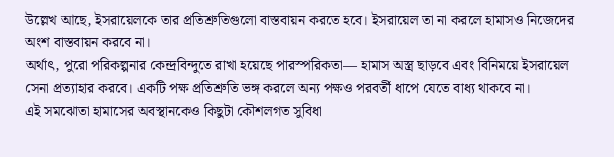উল্লেখ আছে, ইসরায়েলকে তার প্রতিশ্রুতিগুলো বাস্তবায়ন করতে হবে। ইসরায়েল তা না করলে হামাসও নিজেদের অংশ বাস্তবায়ন করবে না।
অর্থাৎ, পুরো পরিকল্পনার কেন্দ্রবিন্দুতে রাখা হয়েছে পারস্পরিকতা— হামাস অস্ত্র ছাড়বে এবং বিনিময়ে ইসরায়েল সেনা প্রত্যাহার করবে। একটি পক্ষ প্রতিশ্রুতি ভঙ্গ করলে অন্য পক্ষও পরবর্তী ধাপে যেতে বাধ্য থাকবে না।
এই সমঝোতা হামাসের অবস্থানকেও কিছুটা কৌশলগত সুবিধা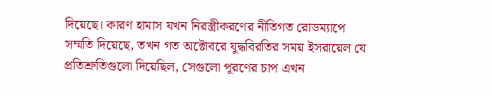দিয়েছে। কারণ হামাস যখন নিরস্ত্রীকরণের নীতিগত রোডম্যাপে সম্মতি দিয়েছে, তখন গত অক্টোবরে যুদ্ধবিরতির সময় ইসরায়েল যে প্রতিশ্রুতিগুলো দিয়েছিল, সেগুলো পূরণের চাপ এখন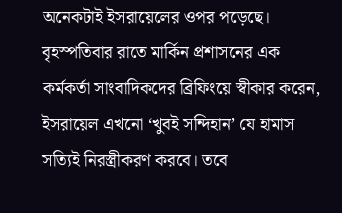অনেকটাই ইসরায়েলের ওপর পড়েছে।
বৃহস্পতিবার রাতে মার্কিন প্রশাসনের এক কর্মকর্তা সাংবাদিকদের ব্রিফিংয়ে স্বীকার করেন, ইসরায়েল এখনো ‘খুবই সন্দিহান’ যে হামাস সত্যিই নিরস্ত্রীকরণ করবে। তবে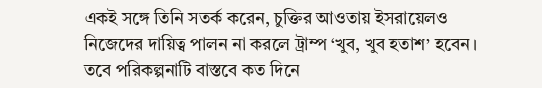একই সঙ্গে তিনি সতর্ক করেন, চুক্তির আওতায় ইসরায়েলও নিজেদের দায়িত্ব পালন না করলে ট্রাম্প ‘খুব, খুব হতাশ’ হবেন।
তবে পরিকল্পনাটি বাস্তবে কত দিনে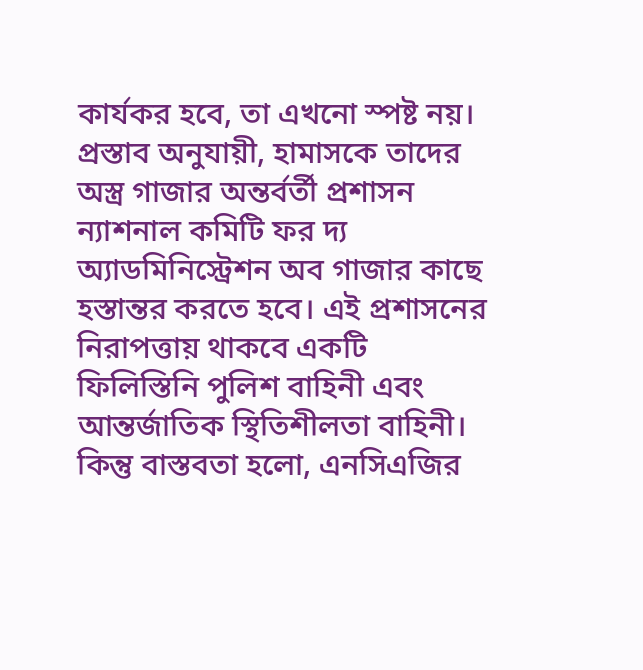কার্যকর হবে, তা এখনো স্পষ্ট নয়। প্রস্তাব অনুযায়ী, হামাসকে তাদের অস্ত্র গাজার অন্তর্বর্তী প্রশাসন ন্যাশনাল কমিটি ফর দ্য অ্যাডমিনিস্ট্রেশন অব গাজার কাছে হস্তান্তর করতে হবে। এই প্রশাসনের নিরাপত্তায় থাকবে একটি ফিলিস্তিনি পুলিশ বাহিনী এবং আন্তর্জাতিক স্থিতিশীলতা বাহিনী।
কিন্তু বাস্তবতা হলো, এনসিএজির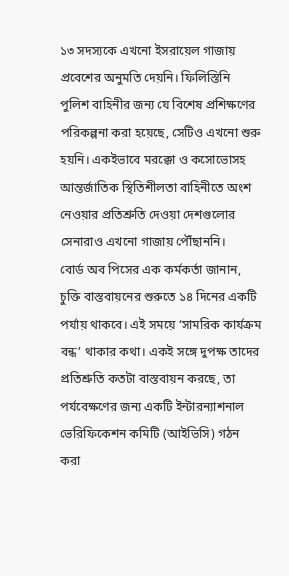১৩ সদস্যকে এখনো ইসরায়েল গাজায় প্রবেশের অনুমতি দেয়নি। ফিলিস্তিনি পুলিশ বাহিনীর জন্য যে বিশেষ প্রশিক্ষণের পরিকল্পনা করা হয়েছে, সেটিও এখনো শুরু হয়নি। একইভাবে মরক্কো ও কসোভোসহ আন্তর্জাতিক স্থিতিশীলতা বাহিনীতে অংশ নেওয়ার প্রতিশ্রুতি দেওয়া দেশগুলোর সেনারাও এখনো গাজায় পৌঁছাননি।
বোর্ড অব পিসের এক কর্মকর্তা জানান, চুক্তি বাস্তবায়নের শুরুতে ১৪ দিনের একটি পর্যায় থাকবে। এই সময়ে ‘সামরিক কার্যক্রম বন্ধ’ থাকার কথা। একই সঙ্গে দুপক্ষ তাদের প্রতিশ্রুতি কতটা বাস্তবায়ন করছে, তা পর্যবেক্ষণের জন্য একটি ইন্টারন্যাশনাল ভেরিফিকেশন কমিটি (আইভিসি) গঠন করা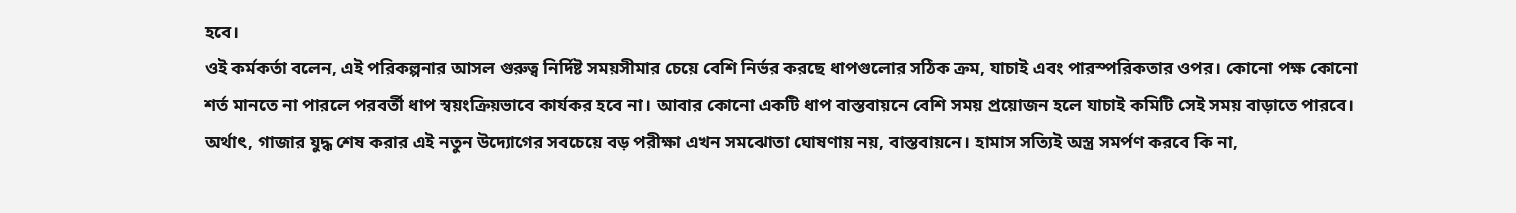হবে।
ওই কর্মকর্তা বলেন, এই পরিকল্পনার আসল গুরুত্ব নির্দিষ্ট সময়সীমার চেয়ে বেশি নির্ভর করছে ধাপগুলোর সঠিক ক্রম, যাচাই এবং পারস্পরিকতার ওপর। কোনো পক্ষ কোনো শর্ত মানতে না পারলে পরবর্তী ধাপ স্বয়ংক্রিয়ভাবে কার্যকর হবে না। আবার কোনো একটি ধাপ বাস্তবায়নে বেশি সময় প্রয়োজন হলে যাচাই কমিটি সেই সময় বাড়াতে পারবে।
অর্থাৎ, গাজার যুদ্ধ শেষ করার এই নতুন উদ্যোগের সবচেয়ে বড় পরীক্ষা এখন সমঝোতা ঘোষণায় নয়, বাস্তবায়নে। হামাস সত্যিই অস্ত্র সমর্পণ করবে কি না,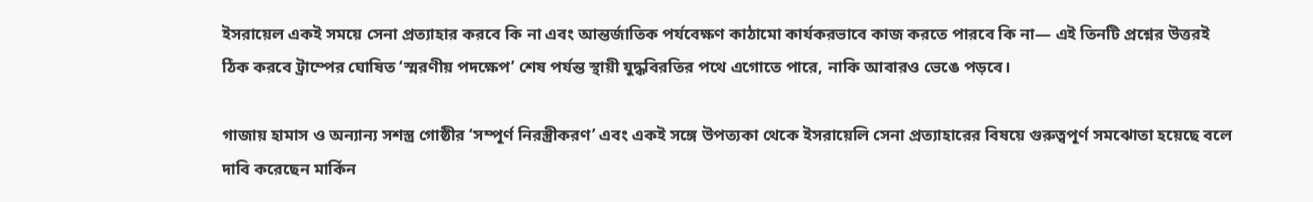ইসরায়েল একই সময়ে সেনা প্রত্যাহার করবে কি না এবং আন্তর্জাতিক পর্যবেক্ষণ কাঠামো কার্যকরভাবে কাজ করতে পারবে কি না— এই তিনটি প্রশ্নের উত্তরই ঠিক করবে ট্রাম্পের ঘোষিত ‘স্মরণীয় পদক্ষেপ’ শেষ পর্যন্ত স্থায়ী যুদ্ধবিরতির পথে এগোতে পারে, নাকি আবারও ভেঙে পড়বে।

গাজায় হামাস ও অন্যান্য সশস্ত্র গোষ্ঠীর ‘সম্পূর্ণ নিরস্ত্রীকরণ’ এবং একই সঙ্গে উপত্যকা থেকে ইসরায়েলি সেনা প্রত্যাহারের বিষয়ে গুরুত্বপূর্ণ সমঝোতা হয়েছে বলে দাবি করেছেন মার্কিন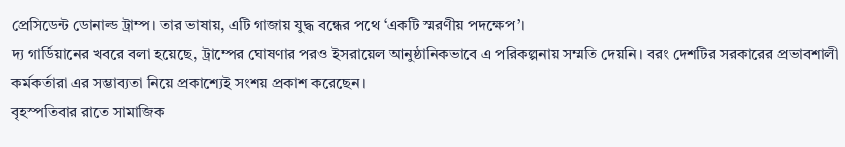প্রেসিডেন্ট ডোনাল্ড ট্রাম্প। তার ভাষায়, এটি গাজায় যুদ্ধ বন্ধের পথে ‘একটি স্মরণীয় পদক্ষেপ’।
দ্য গার্ডিয়ানের খবরে বলা হয়েছে, ট্রাম্পের ঘোষণার পরও ইসরায়েল আনুষ্ঠানিকভাবে এ পরিকল্পনায় সম্মতি দেয়নি। বরং দেশটির সরকারের প্রভাবশালী কর্মকর্তারা এর সম্ভাব্যতা নিয়ে প্রকাশ্যেই সংশয় প্রকাশ করেছেন।
বৃহস্পতিবার রাতে সামাজিক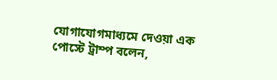যোগাযোগমাধ্যমে দেওয়া এক পোস্টে ট্রাম্প বলেন,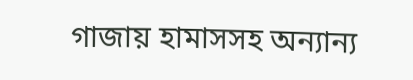গাজায় হামাসসহ অন্যান্য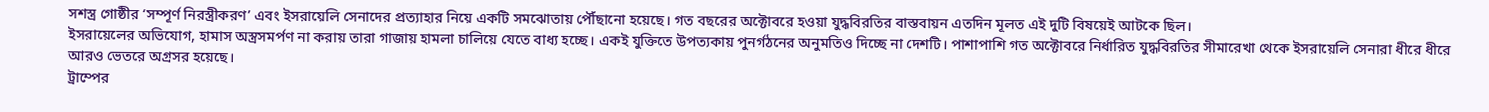সশস্ত্র গোষ্ঠীর ‘সম্পূর্ণ নিরস্ত্রীকরণ’ এবং ইসরায়েলি সেনাদের প্রত্যাহার নিয়ে একটি সমঝোতায় পৌঁছানো হয়েছে। গত বছরের অক্টোবরে হওয়া যুদ্ধবিরতির বাস্তবায়ন এতদিন মূলত এই দুটি বিষয়েই আটকে ছিল।
ইসরায়েলের অভিযোগ, হামাস অস্ত্রসমর্পণ না করায় তারা গাজায় হামলা চালিয়ে যেতে বাধ্য হচ্ছে। একই যুক্তিতে উপত্যকায় পুনর্গঠনের অনুমতিও দিচ্ছে না দেশটি। পাশাপাশি গত অক্টোবরে নির্ধারিত যুদ্ধবিরতির সীমারেখা থেকে ইসরায়েলি সেনারা ধীরে ধীরে আরও ভেতরে অগ্রসর হয়েছে।
ট্রাম্পের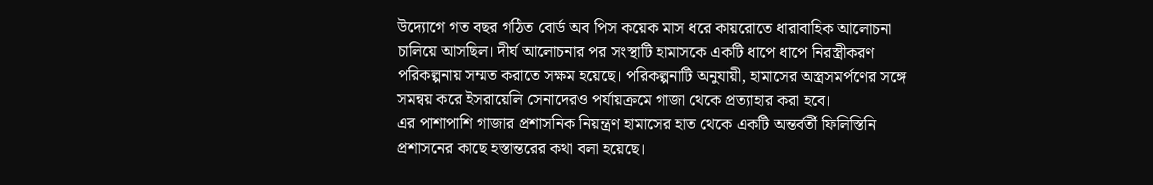উদ্যোগে গত বছর গঠিত বোর্ড অব পিস কয়েক মাস ধরে কায়রোতে ধারাবাহিক আলোচনা চালিয়ে আসছিল। দীর্ঘ আলোচনার পর সংস্থাটি হামাসকে একটি ধাপে ধাপে নিরস্ত্রীকরণ পরিকল্পনায় সম্মত করাতে সক্ষম হয়েছে। পরিকল্পনাটি অনুযায়ী, হামাসের অস্ত্রসমর্পণের সঙ্গে সমন্বয় করে ইসরায়েলি সেনাদেরও পর্যায়ক্রমে গাজা থেকে প্রত্যাহার করা হবে।
এর পাশাপাশি গাজার প্রশাসনিক নিয়ন্ত্রণ হামাসের হাত থেকে একটি অন্তর্বর্তী ফিলিস্তিনি প্রশাসনের কাছে হস্তান্তরের কথা বলা হয়েছে।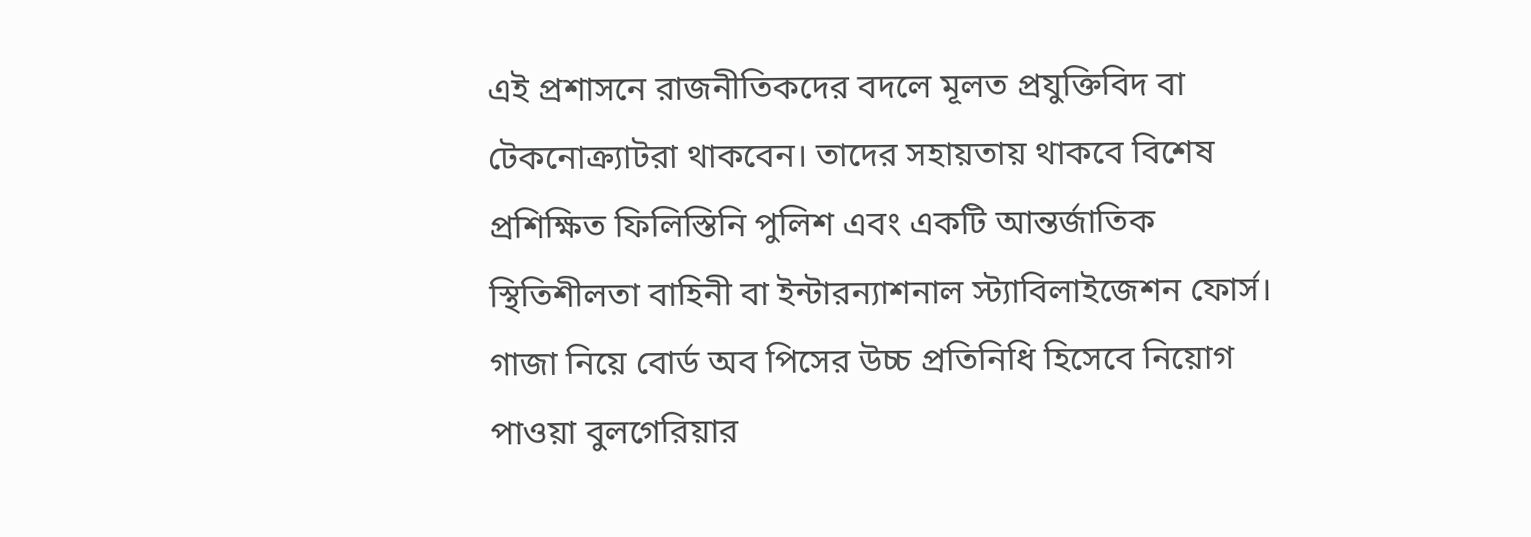এই প্রশাসনে রাজনীতিকদের বদলে মূলত প্রযুক্তিবিদ বা টেকনোক্র্যাটরা থাকবেন। তাদের সহায়তায় থাকবে বিশেষ প্রশিক্ষিত ফিলিস্তিনি পুলিশ এবং একটি আন্তর্জাতিক স্থিতিশীলতা বাহিনী বা ইন্টারন্যাশনাল স্ট্যাবিলাইজেশন ফোর্স।
গাজা নিয়ে বোর্ড অব পিসের উচ্চ প্রতিনিধি হিসেবে নিয়োগ পাওয়া বুলগেরিয়ার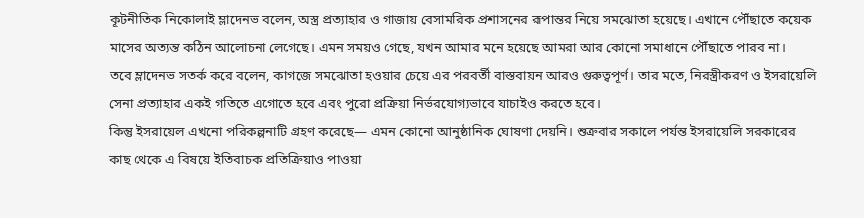কূটনীতিক নিকোলাই ম্লাদেনভ বলেন, অস্ত্র প্রত্যাহার ও গাজায় বেসামরিক প্রশাসনের রূপান্তর নিয়ে সমঝোতা হয়েছে। এখানে পৌঁছাতে কয়েক মাসের অত্যন্ত কঠিন আলোচনা লেগেছে। এমন সময়ও গেছে, যখন আমার মনে হয়েছে আমরা আর কোনো সমাধানে পৌঁছাতে পারব না।
তবে ম্লাদেনভ সতর্ক করে বলেন, কাগজে সমঝোতা হওয়ার চেয়ে এর পরবর্তী বাস্তবায়ন আরও গুরুত্বপূর্ণ। তার মতে, নিরস্ত্রীকরণ ও ইসরায়েলি সেনা প্রত্যাহার একই গতিতে এগোতে হবে এবং পুরো প্রক্রিয়া নির্ভরযোগ্যভাবে যাচাইও করতে হবে।
কিন্তু ইসরায়েল এখনো পরিকল্পনাটি গ্রহণ করেছে— এমন কোনো আনুষ্ঠানিক ঘোষণা দেয়নি। শুক্রবার সকালে পর্যন্ত ইসরায়েলি সরকারের কাছ থেকে এ বিষয়ে ইতিবাচক প্রতিক্রিয়াও পাওয়া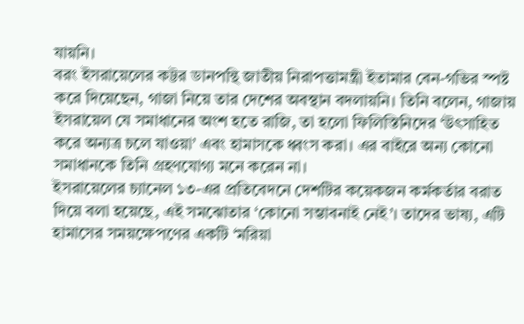যায়নি।
বরং ইসরায়েলের কট্টর ডানপন্থি জাতীয় নিরাপত্তামন্ত্রী ইতামার বেন-গভির স্পষ্ট করে দিয়েছেন, গাজা নিয়ে তার দেশের অবস্থান বদলায়নি। তিনি বলেন, গাজায় ইসরায়েল যে সমাধানের অংশ হতে রাজি, তা হলো ফিলিস্তিনিদের ‘উৎসাহিত করে অন্যত্র চলে যাওয়া’ এবং হামাসকে ধ্বংস করা। এর বাইরে অন্য কোনো সমাধানকে তিনি গ্রহণযোগ্য মনে করেন না।
ইসরায়েলের চ্যানেল ১৩-এর প্রতিবেদনে দেশটির কয়েকজন কর্মকর্তার বরাত দিয়ে বলা হয়েছে, এই সমঝোতার ‘কোনো সম্ভাবনাই নেই’। তাদের ভাষ্য, এটি হামাসের সময়ক্ষেপণের একটি ‘মরিয়া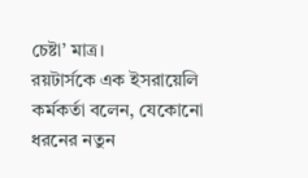চেষ্টা’ মাত্র।
রয়টার্সকে এক ইসরায়েলি কর্মকর্তা বলেন, যেকোনো ধরনের নতুন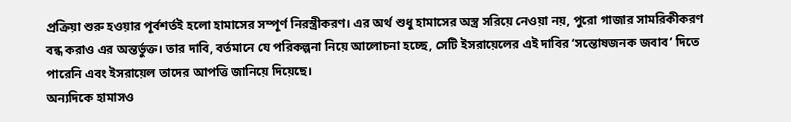প্রক্রিয়া শুরু হওয়ার পূর্বশর্তই হলো হামাসের সম্পূর্ণ নিরস্ত্রীকরণ। এর অর্থ শুধু হামাসের অস্ত্র সরিয়ে নেওয়া নয়, পুরো গাজার সামরিকীকরণ বন্ধ করাও এর অন্তর্ভুক্ত। তার দাবি, বর্তমানে যে পরিকল্পনা নিয়ে আলোচনা হচ্ছে, সেটি ইসরায়েলের এই দাবির ‘সন্তোষজনক জবাব’ দিতে পারেনি এবং ইসরায়েল তাদের আপত্তি জানিয়ে দিয়েছে।
অন্যদিকে হামাসও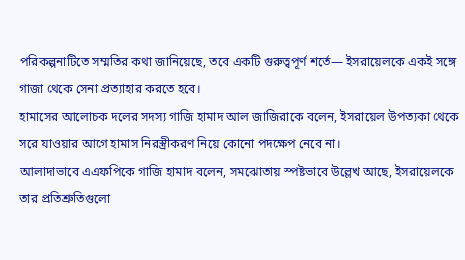পরিকল্পনাটিতে সম্মতির কথা জানিয়েছে, তবে একটি গুরুত্বপূর্ণ শর্তে— ইসরায়েলকে একই সঙ্গে গাজা থেকে সেনা প্রত্যাহার করতে হবে।
হামাসের আলোচক দলের সদস্য গাজি হামাদ আল জাজিরাকে বলেন, ইসরায়েল উপত্যকা থেকে সরে যাওয়ার আগে হামাস নিরস্ত্রীকরণ নিয়ে কোনো পদক্ষেপ নেবে না।
আলাদাভাবে এএফপিকে গাজি হামাদ বলেন, সমঝোতায় স্পষ্টভাবে উল্লেখ আছে, ইসরায়েলকে তার প্রতিশ্রুতিগুলো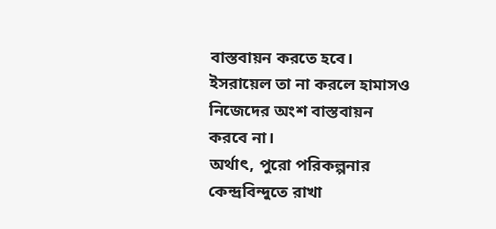বাস্তবায়ন করতে হবে। ইসরায়েল তা না করলে হামাসও নিজেদের অংশ বাস্তবায়ন করবে না।
অর্থাৎ, পুরো পরিকল্পনার কেন্দ্রবিন্দুতে রাখা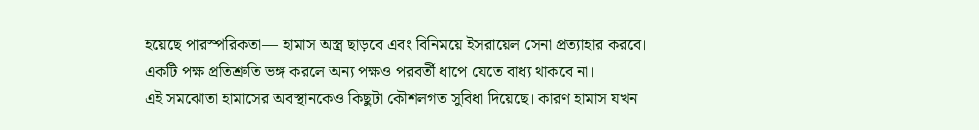হয়েছে পারস্পরিকতা— হামাস অস্ত্র ছাড়বে এবং বিনিময়ে ইসরায়েল সেনা প্রত্যাহার করবে। একটি পক্ষ প্রতিশ্রুতি ভঙ্গ করলে অন্য পক্ষও পরবর্তী ধাপে যেতে বাধ্য থাকবে না।
এই সমঝোতা হামাসের অবস্থানকেও কিছুটা কৌশলগত সুবিধা দিয়েছে। কারণ হামাস যখন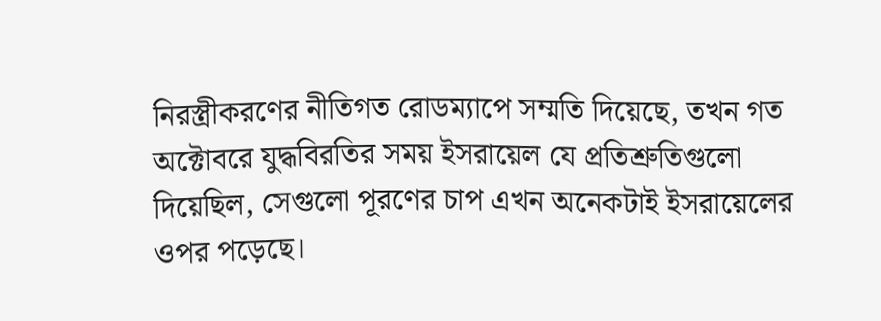নিরস্ত্রীকরণের নীতিগত রোডম্যাপে সম্মতি দিয়েছে, তখন গত অক্টোবরে যুদ্ধবিরতির সময় ইসরায়েল যে প্রতিশ্রুতিগুলো দিয়েছিল, সেগুলো পূরণের চাপ এখন অনেকটাই ইসরায়েলের ওপর পড়েছে।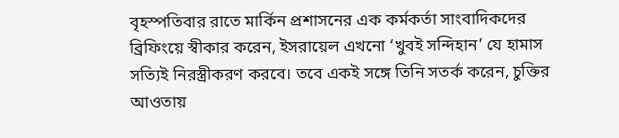বৃহস্পতিবার রাতে মার্কিন প্রশাসনের এক কর্মকর্তা সাংবাদিকদের ব্রিফিংয়ে স্বীকার করেন, ইসরায়েল এখনো ‘খুবই সন্দিহান’ যে হামাস সত্যিই নিরস্ত্রীকরণ করবে। তবে একই সঙ্গে তিনি সতর্ক করেন, চুক্তির আওতায়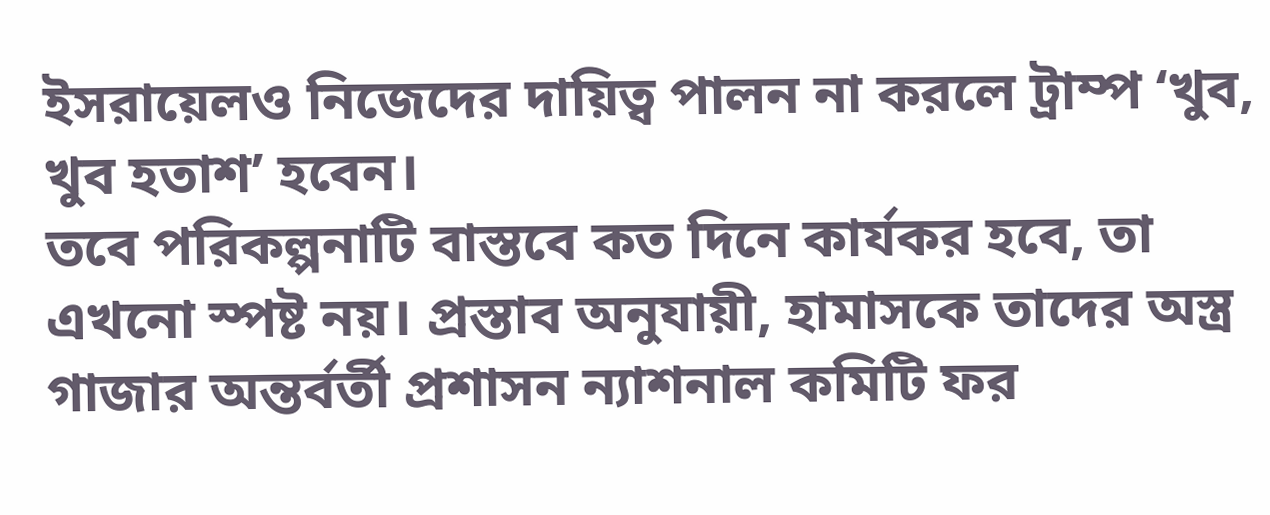ইসরায়েলও নিজেদের দায়িত্ব পালন না করলে ট্রাম্প ‘খুব, খুব হতাশ’ হবেন।
তবে পরিকল্পনাটি বাস্তবে কত দিনে কার্যকর হবে, তা এখনো স্পষ্ট নয়। প্রস্তাব অনুযায়ী, হামাসকে তাদের অস্ত্র গাজার অন্তর্বর্তী প্রশাসন ন্যাশনাল কমিটি ফর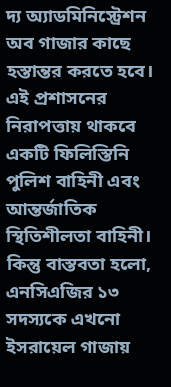দ্য অ্যাডমিনিস্ট্রেশন অব গাজার কাছে হস্তান্তর করতে হবে। এই প্রশাসনের নিরাপত্তায় থাকবে একটি ফিলিস্তিনি পুলিশ বাহিনী এবং আন্তর্জাতিক স্থিতিশীলতা বাহিনী।
কিন্তু বাস্তবতা হলো, এনসিএজির ১৩ সদস্যকে এখনো ইসরায়েল গাজায়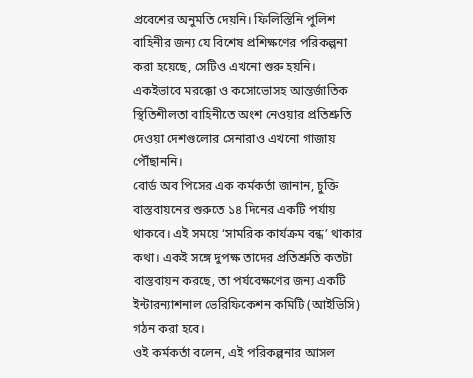প্রবেশের অনুমতি দেয়নি। ফিলিস্তিনি পুলিশ বাহিনীর জন্য যে বিশেষ প্রশিক্ষণের পরিকল্পনা করা হয়েছে, সেটিও এখনো শুরু হয়নি। একইভাবে মরক্কো ও কসোভোসহ আন্তর্জাতিক স্থিতিশীলতা বাহিনীতে অংশ নেওয়ার প্রতিশ্রুতি দেওয়া দেশগুলোর সেনারাও এখনো গাজায় পৌঁছাননি।
বোর্ড অব পিসের এক কর্মকর্তা জানান, চুক্তি বাস্তবায়নের শুরুতে ১৪ দিনের একটি পর্যায় থাকবে। এই সময়ে ‘সামরিক কার্যক্রম বন্ধ’ থাকার কথা। একই সঙ্গে দুপক্ষ তাদের প্রতিশ্রুতি কতটা বাস্তবায়ন করছে, তা পর্যবেক্ষণের জন্য একটি ইন্টারন্যাশনাল ভেরিফিকেশন কমিটি (আইভিসি) গঠন করা হবে।
ওই কর্মকর্তা বলেন, এই পরিকল্পনার আসল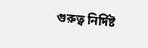গুরুত্ব নির্দিষ্ট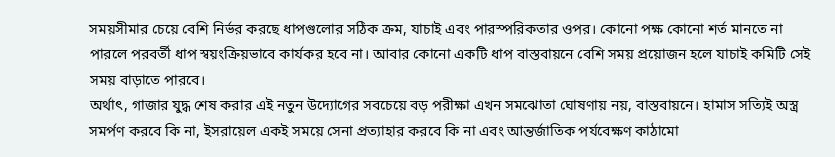সময়সীমার চেয়ে বেশি নির্ভর করছে ধাপগুলোর সঠিক ক্রম, যাচাই এবং পারস্পরিকতার ওপর। কোনো পক্ষ কোনো শর্ত মানতে না পারলে পরবর্তী ধাপ স্বয়ংক্রিয়ভাবে কার্যকর হবে না। আবার কোনো একটি ধাপ বাস্তবায়নে বেশি সময় প্রয়োজন হলে যাচাই কমিটি সেই সময় বাড়াতে পারবে।
অর্থাৎ, গাজার যুদ্ধ শেষ করার এই নতুন উদ্যোগের সবচেয়ে বড় পরীক্ষা এখন সমঝোতা ঘোষণায় নয়, বাস্তবায়নে। হামাস সত্যিই অস্ত্র সমর্পণ করবে কি না, ইসরায়েল একই সময়ে সেনা প্রত্যাহার করবে কি না এবং আন্তর্জাতিক পর্যবেক্ষণ কাঠামো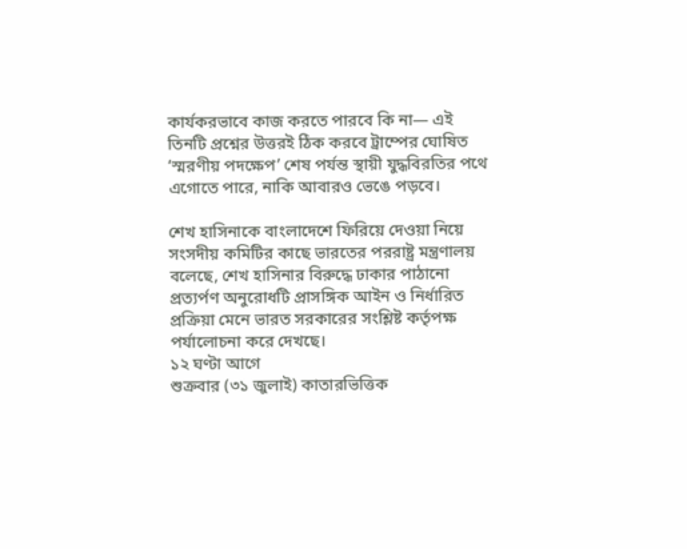কার্যকরভাবে কাজ করতে পারবে কি না— এই তিনটি প্রশ্নের উত্তরই ঠিক করবে ট্রাম্পের ঘোষিত ‘স্মরণীয় পদক্ষেপ’ শেষ পর্যন্ত স্থায়ী যুদ্ধবিরতির পথে এগোতে পারে, নাকি আবারও ভেঙে পড়বে।

শেখ হাসিনাকে বাংলাদেশে ফিরিয়ে দেওয়া নিয়ে সংসদীয় কমিটির কাছে ভারতের পররাষ্ট্র মন্ত্রণালয় বলেছে, শেখ হাসিনার বিরুদ্ধে ঢাকার পাঠানো প্রত্যর্পণ অনুরোধটি প্রাসঙ্গিক আইন ও নির্ধারিত প্রক্রিয়া মেনে ভারত সরকারের সংশ্লিষ্ট কর্তৃপক্ষ পর্যালোচনা করে দেখছে।
১২ ঘণ্টা আগে
শুক্রবার (৩১ জুলাই) কাতারভিত্তিক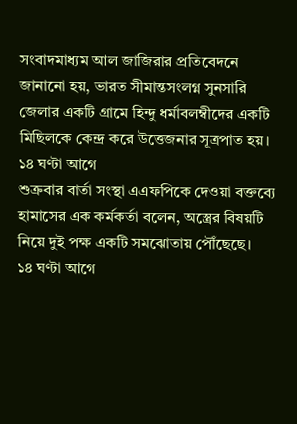সংবাদমাধ্যম আল জাজিরার প্রতিবেদনে জানানো হয়, ভারত সীমান্তসংলগ্ন সুনসারি জেলার একটি গ্রামে হিন্দু ধর্মাবলম্বীদের একটি মিছিলকে কেন্দ্র করে উত্তেজনার সূত্রপাত হয়।
১৪ ঘণ্টা আগে
শুক্রবার বার্তা সংস্থা এএফপিকে দেওয়া বক্তব্যে হামাসের এক কর্মকর্তা বলেন, অস্ত্রের বিষয়টি নিয়ে দুই পক্ষ একটি সমঝোতায় পৌঁছেছে।
১৪ ঘণ্টা আগে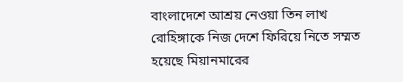বাংলাদেশে আশ্রয় নেওয়া তিন লাখ রোহিঙ্গাকে নিজ দেশে ফিরিয়ে নিতে সম্মত হয়েছে মিয়ানমারের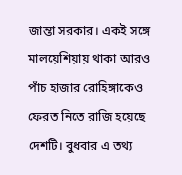জান্তা সরকার। একই সঙ্গে মালয়েশিয়ায় থাকা আরও পাঁচ হাজার রোহিঙ্গাকেও ফেরত নিতে রাজি হয়েছে দেশটি। বুধবার এ তথ্য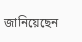জানিয়েছেন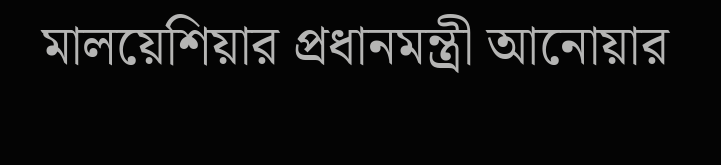মালয়েশিয়ার প্রধানমন্ত্রী আনোয়ার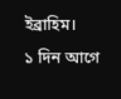ইব্রাহিম।
১ দিন আগে